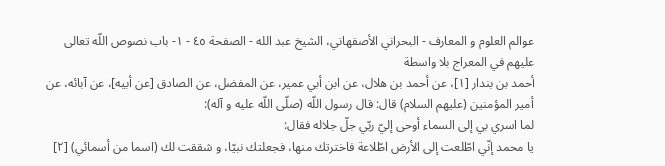عوالم العلوم و المعارف - البحراني الأصفهاني، الشيخ عبد الله - الصفحة ٤٥ - ١- باب نصوص اللّه تعالى عليهم في المعراج بلا واسطة
أحمد بن بندار [١]، عن أحمد بن هلال، عن ابن أبي عمير، عن المفضل، عن الصادق [عن أبيه]، عن آبائه، عن أمير المؤمنين (عليهم السلام) قال: قال رسول اللّه (صلّى اللّه عليه و آله):
لما اسري بي إلى السماء أوحى إليّ ربّي جلّ جلاله فقال:
يا محمد إنّي اطّلعت إلى الأرض اطّلاعة فاخترتك منها، فجعلتك نبيّا، و شققت لك (اسما من أسمائي) [٢]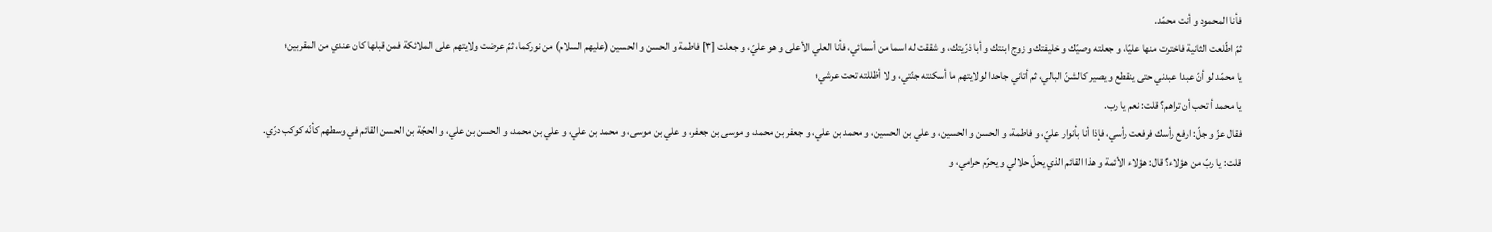فأنا المحمود و أنت محمّد.
ثمّ اطّلعت الثانية فاخترت منها عليّا، و جعلته وصيّك و خليفتك و زوج ابنتك و أبا ذرّيتك، و شققت له اسما من أسمائي، فأنا العلي الأعلى و هو عليّ، و جعلت [٣] فاطمة و الحسن و الحسين (عليهم السلام) من نوركما، ثمّ عرضت ولايتهم على الملائكة فمن قبلها كان عندي من المقربين؛
يا محمّد لو أنّ عبدا عبدني حتى ينقطع و يصير كالشنّ البالي، ثم أتاني جاحدا لولايتهم ما أسكنته جنّتي، و لا أظللته تحت عرشي؛
يا محمد أ تحب أن تراهم؟ قلت: نعم يا رب.
فقال عزّ و جلّ: ارفع رأسك فرفعت رأسي، فإذا أنا بأنوار عليّ، و فاطمة، و الحسن و الحسين، و علي بن الحسين، و محمد بن علي، و جعفر بن محمد، و موسى بن جعفر، و علي بن موسى، و محمد بن علي، و علي بن محمد، و الحسن بن علي، و الحجّة بن الحسن القائم في وسطهم كأنّه كوكب درّي.
قلت: يا ربّ من هؤلاء؟ قال: هؤلاء الأئمة و هذا القائم الذي يحلّ حلالي و يحرّم حرامي، و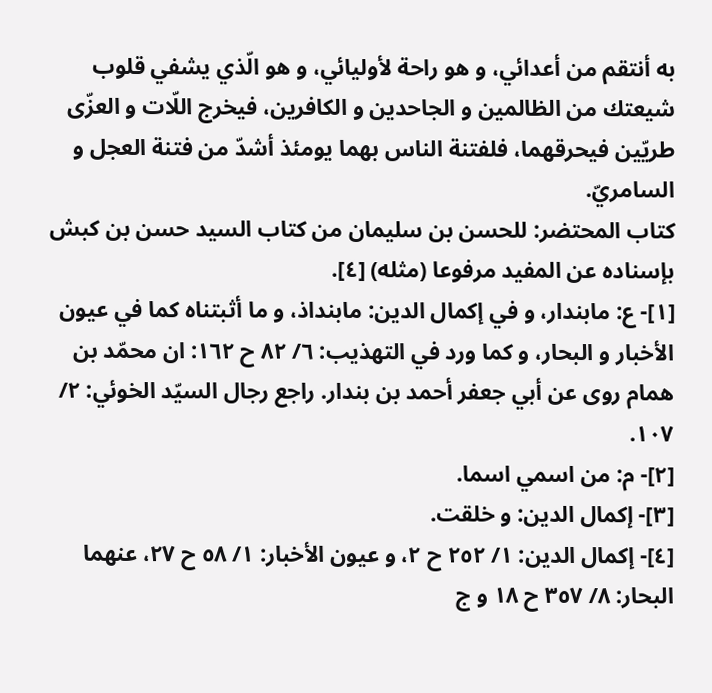به أنتقم من أعدائي، و هو راحة لأوليائي، و هو الّذي يشفي قلوب شيعتك من الظالمين و الجاحدين و الكافرين، فيخرج اللّات و العزّى طريّين فيحرقهما، فلفتنة الناس بهما يومئذ أشدّ من فتنة العجل و السامريّ.
كتاب المحتضر: للحسن بن سليمان من كتاب السيد حسن بن كبش بإسناده عن المفيد مرفوعا (مثله) [٤].
[١]- ع: مابندار، و في إكمال الدين: مابنداذ، و ما أثبتناه كما في عيون الأخبار و البحار، و كما ورد في التهذيب: ٦/ ٨٢ ح ١٦٢: ان محمّد بن همام روى عن أبي جعفر أحمد بن بندار. راجع رجال السيّد الخوئي: ٢/ ١٠٧.
[٢]- م: من اسمي اسما.
[٣]- إكمال الدين: و خلقت.
[٤]- إكمال الدين: ١/ ٢٥٢ ح ٢، و عيون الأخبار: ١/ ٥٨ ح ٢٧، عنهما البحار: ٨/ ٣٥٧ ح ١٨ و ج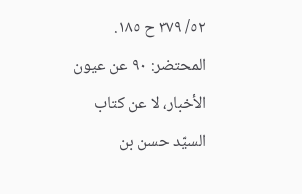٥٢/ ٣٧٩ ح ١٨٥.
المحتضر: ٩٠ عن عيون الأخبار، لا عن كتاب السيّد حسن بن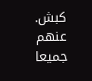كبش. عنهم جميعا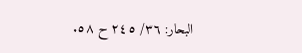البحار: ٣٦/ ٢٤٥ ح ٥٨.